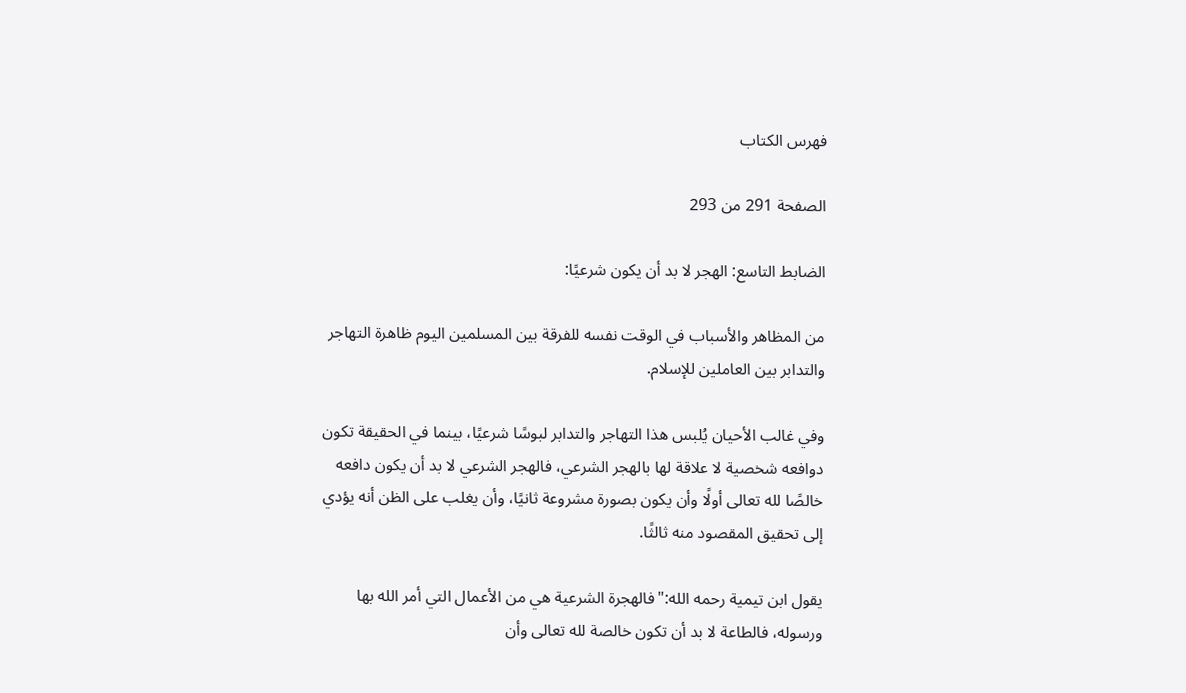فهرس الكتاب

الصفحة 291 من 293

الضابط التاسع: الهجر لا بد أن يكون شرعيًا:

من المظاهر والأسباب في الوقت نفسه للفرقة بين المسلمين اليوم ظاهرة التهاجر والتدابر بين العاملين للإسلام.

وفي غالب الأحيان يُلبس هذا التهاجر والتدابر لبوسًا شرعيًا، بينما في الحقيقة تكون دوافعه شخصية لا علاقة لها بالهجر الشرعي، فالهجر الشرعي لا بد أن يكون دافعه خالصًا لله تعالى أولًا وأن يكون بصورة مشروعة ثانيًا، وأن يغلب على الظن أنه يؤدي إلى تحقيق المقصود منه ثالثًا.

يقول ابن تيمية رحمه الله:"فالهجرة الشرعية هي من الأعمال التي أمر الله بها ورسوله، فالطاعة لا بد أن تكون خالصة لله تعالى وأن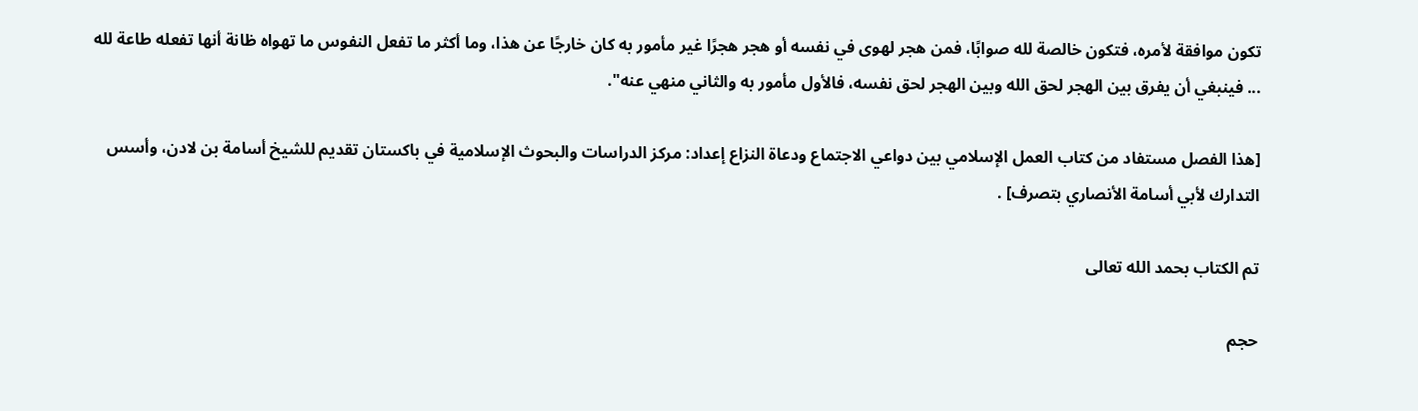تكون موافقة لأمره، فتكون خالصة لله صوابًا، فمن هجر لهوى في نفسه أو هجر هجرًا غير مأمور به كان خارجًا عن هذا، وما أكثر ما تفعل النفوس ما تهواه ظانة أنها تفعله طاعة لله ... فينبغي أن يفرق بين الهجر لحق الله وبين الهجر لحق نفسه، فالأول مأمور به والثاني منهي عنه".

[هذا الفصل مستفاد من كتاب العمل الإسلامي بين دواعي الاجتماع ودعاة النزاع إعداد: مركز الدراسات والبحوث الإسلامية في باكستان تقديم للشيخ أسامة بن لادن، وأسس التدارك لأبي أسامة الأنصاري بتصرف] .

تم الكتاب بحمد الله تعالى

حجم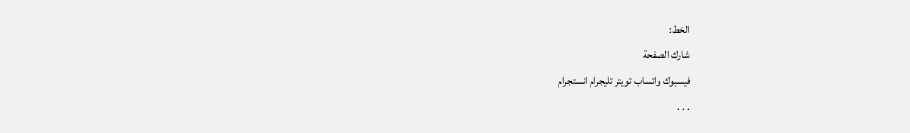الخط:
شارك الصفحة
فيسبوك واتساب تويتر تليجرام انستجرام
. . .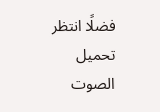فضلًا انتظر تحميل الصوت